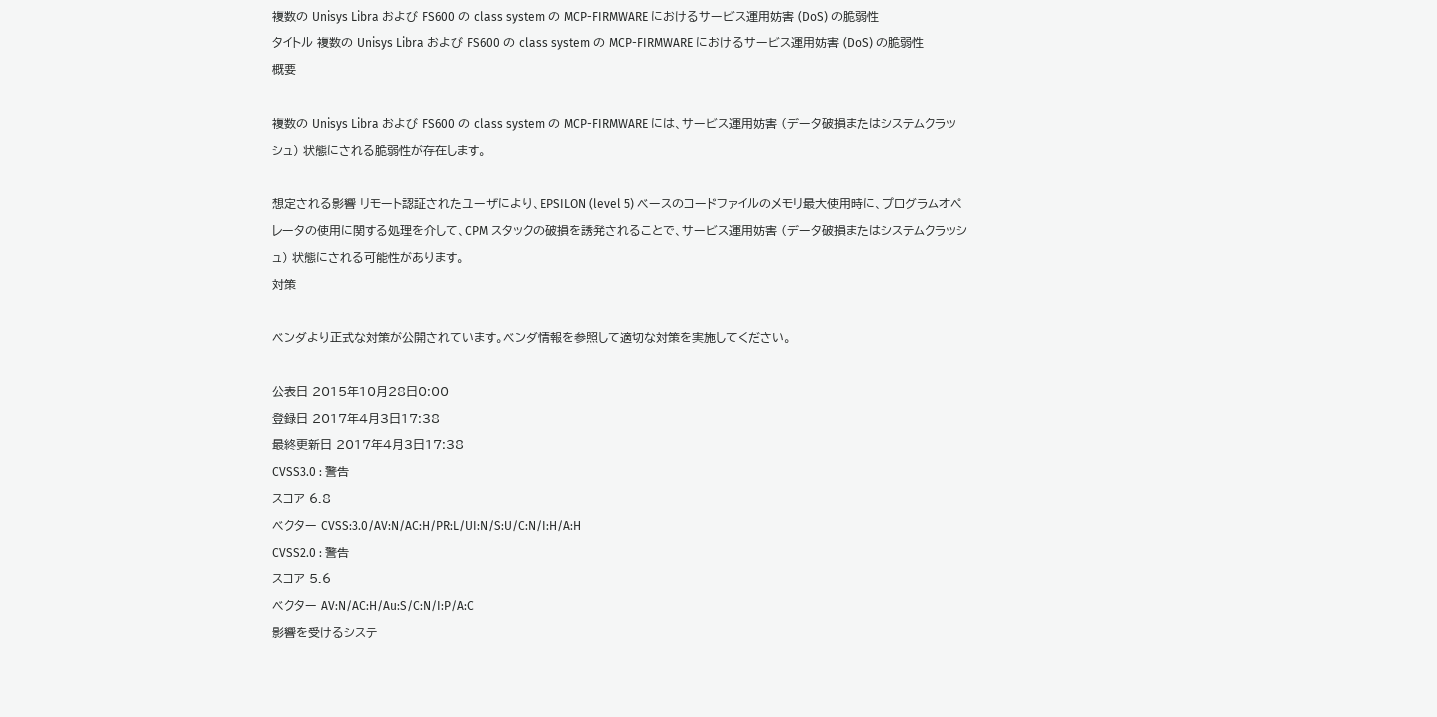複数の Unisys Libra および FS600 の class system の MCP-FIRMWARE におけるサービス運用妨害 (DoS) の脆弱性
タイトル 複数の Unisys Libra および FS600 の class system の MCP-FIRMWARE におけるサービス運用妨害 (DoS) の脆弱性
概要

複数の Unisys Libra および FS600 の class system の MCP-FIRMWARE には、サービス運用妨害 (データ破損またはシステムクラッシュ) 状態にされる脆弱性が存在します。

想定される影響 リモート認証されたユーザにより、EPSILON (level 5) ベースのコードファイルのメモリ最大使用時に、プログラムオペレータの使用に関する処理を介して、CPM スタックの破損を誘発されることで、サービス運用妨害 (データ破損またはシステムクラッシュ) 状態にされる可能性があります。
対策

ベンダより正式な対策が公開されています。ベンダ情報を参照して適切な対策を実施してください。

公表日 2015年10月28日0:00
登録日 2017年4月3日17:38
最終更新日 2017年4月3日17:38
CVSS3.0 : 警告
スコア 6.8
ベクター CVSS:3.0/AV:N/AC:H/PR:L/UI:N/S:U/C:N/I:H/A:H
CVSS2.0 : 警告
スコア 5.6
ベクター AV:N/AC:H/Au:S/C:N/I:P/A:C
影響を受けるシステ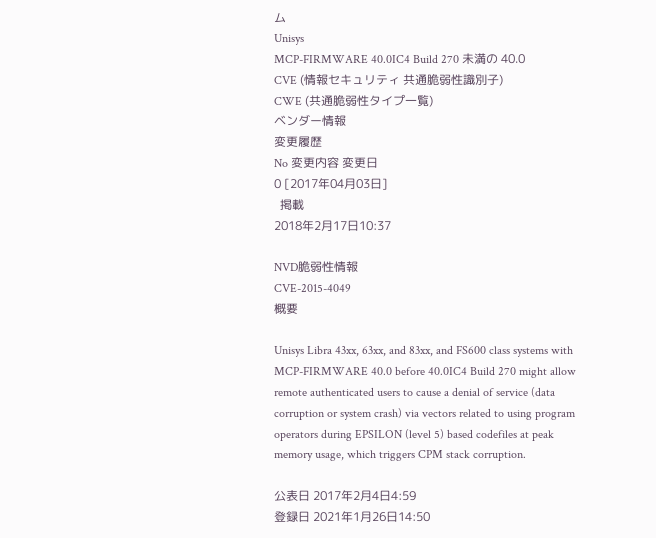ム
Unisys
MCP-FIRMWARE 40.0IC4 Build 270 未満の 40.0
CVE (情報セキュリティ 共通脆弱性識別子)
CWE (共通脆弱性タイプ一覧)
ベンダー情報
変更履歴
No 変更内容 変更日
0 [2017年04月03日]
  掲載
2018年2月17日10:37

NVD脆弱性情報
CVE-2015-4049
概要

Unisys Libra 43xx, 63xx, and 83xx, and FS600 class systems with MCP-FIRMWARE 40.0 before 40.0IC4 Build 270 might allow remote authenticated users to cause a denial of service (data corruption or system crash) via vectors related to using program operators during EPSILON (level 5) based codefiles at peak memory usage, which triggers CPM stack corruption.

公表日 2017年2月4日4:59
登録日 2021年1月26日14:50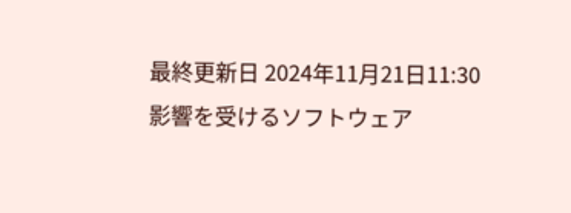最終更新日 2024年11月21日11:30
影響を受けるソフトウェア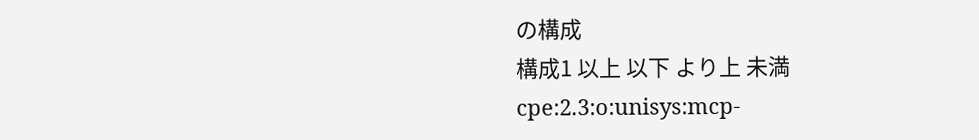の構成
構成1 以上 以下 より上 未満
cpe:2.3:o:unisys:mcp-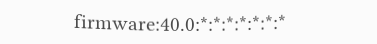firmware:40.0:*:*:*:*:*:*:*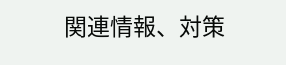関連情報、対策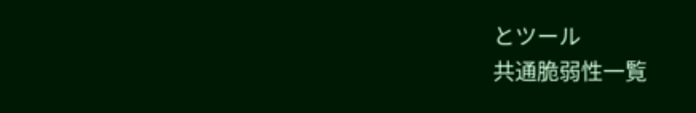とツール
共通脆弱性一覧